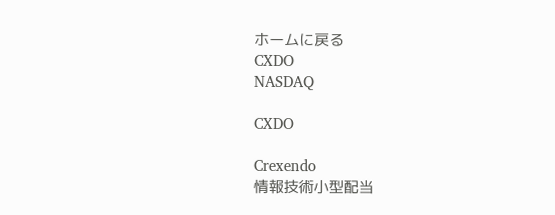ホームに戻る
CXDO
NASDAQ

CXDO

Crexendo
情報技術小型配当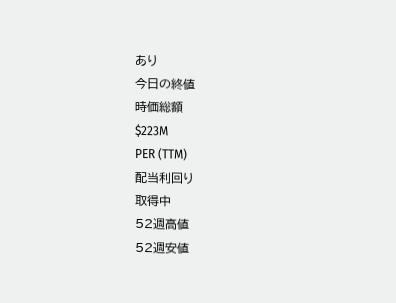あり
今日の終値
時価総額
$223M
PER (TTM)
配当利回り
取得中
52週高値
52週安値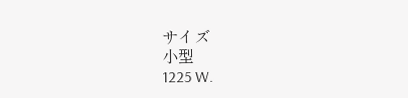サイズ
小型
1225 W.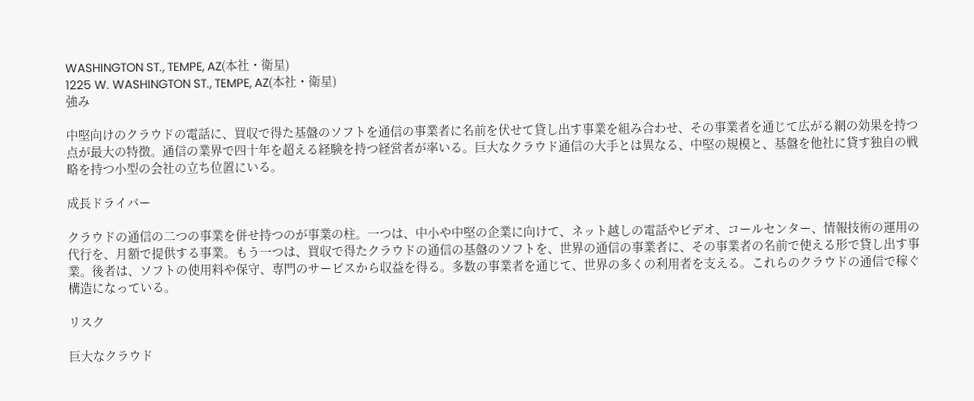WASHINGTON ST., TEMPE, AZ(本社・衛星)
1225 W. WASHINGTON ST., TEMPE, AZ(本社・衛星)
強み

中堅向けのクラウドの電話に、買収で得た基盤のソフトを通信の事業者に名前を伏せて貸し出す事業を組み合わせ、その事業者を通じて広がる網の効果を持つ点が最大の特徴。通信の業界で四十年を超える経験を持つ経営者が率いる。巨大なクラウド通信の大手とは異なる、中堅の規模と、基盤を他社に貸す独自の戦略を持つ小型の会社の立ち位置にいる。

成長ドライバー

クラウドの通信の二つの事業を併せ持つのが事業の柱。一つは、中小や中堅の企業に向けて、ネット越しの電話やビデオ、コールセンター、情報技術の運用の代行を、月額で提供する事業。もう一つは、買収で得たクラウドの通信の基盤のソフトを、世界の通信の事業者に、その事業者の名前で使える形で貸し出す事業。後者は、ソフトの使用料や保守、専門のサービスから収益を得る。多数の事業者を通じて、世界の多くの利用者を支える。これらのクラウドの通信で稼ぐ構造になっている。

リスク

巨大なクラウド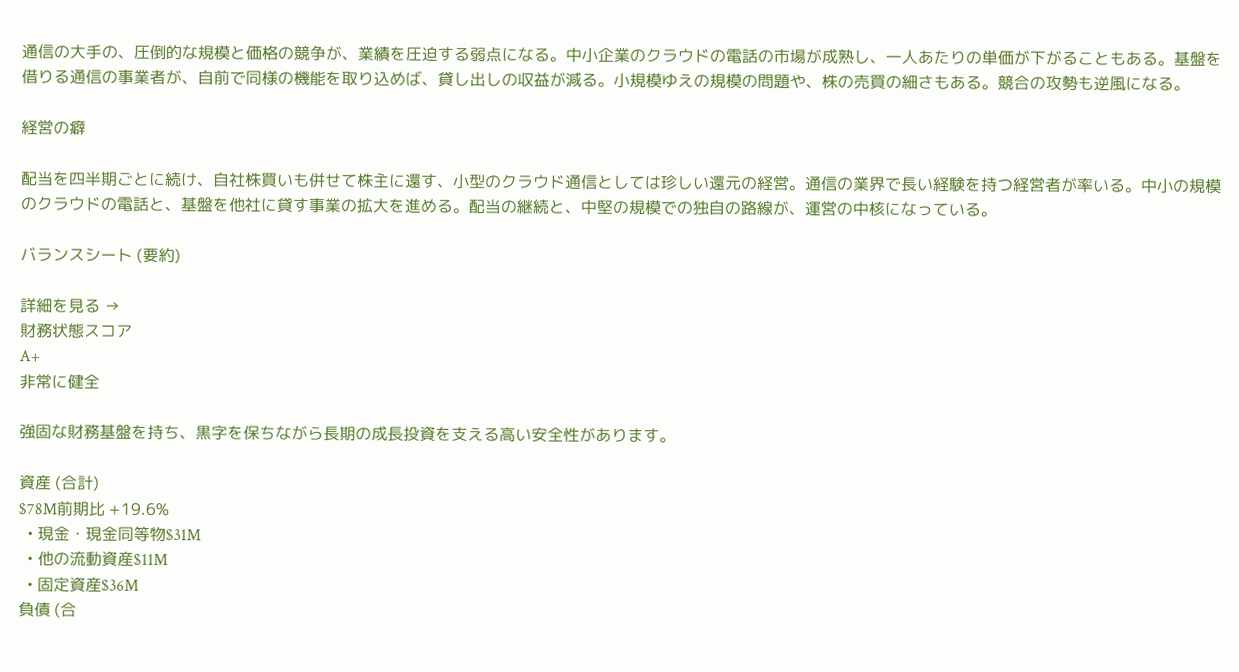通信の大手の、圧倒的な規模と価格の競争が、業績を圧迫する弱点になる。中小企業のクラウドの電話の市場が成熟し、一人あたりの単価が下がることもある。基盤を借りる通信の事業者が、自前で同様の機能を取り込めば、貸し出しの収益が減る。小規模ゆえの規模の問題や、株の売買の細さもある。競合の攻勢も逆風になる。

経営の癖

配当を四半期ごとに続け、自社株買いも併せて株主に還す、小型のクラウド通信としては珍しい還元の経営。通信の業界で長い経験を持つ経営者が率いる。中小の規模のクラウドの電話と、基盤を他社に貸す事業の拡大を進める。配当の継続と、中堅の規模での独自の路線が、運営の中核になっている。

バランスシート (要約)

詳細を見る →
財務状態スコア
A+
非常に健全

強固な財務基盤を持ち、黒字を保ちながら長期の成長投資を支える高い安全性があります。

資産 (合計)
$78M前期比 +19.6%
  • 現金・現金同等物$31M
  • 他の流動資産$11M
  • 固定資産$36M
負債 (合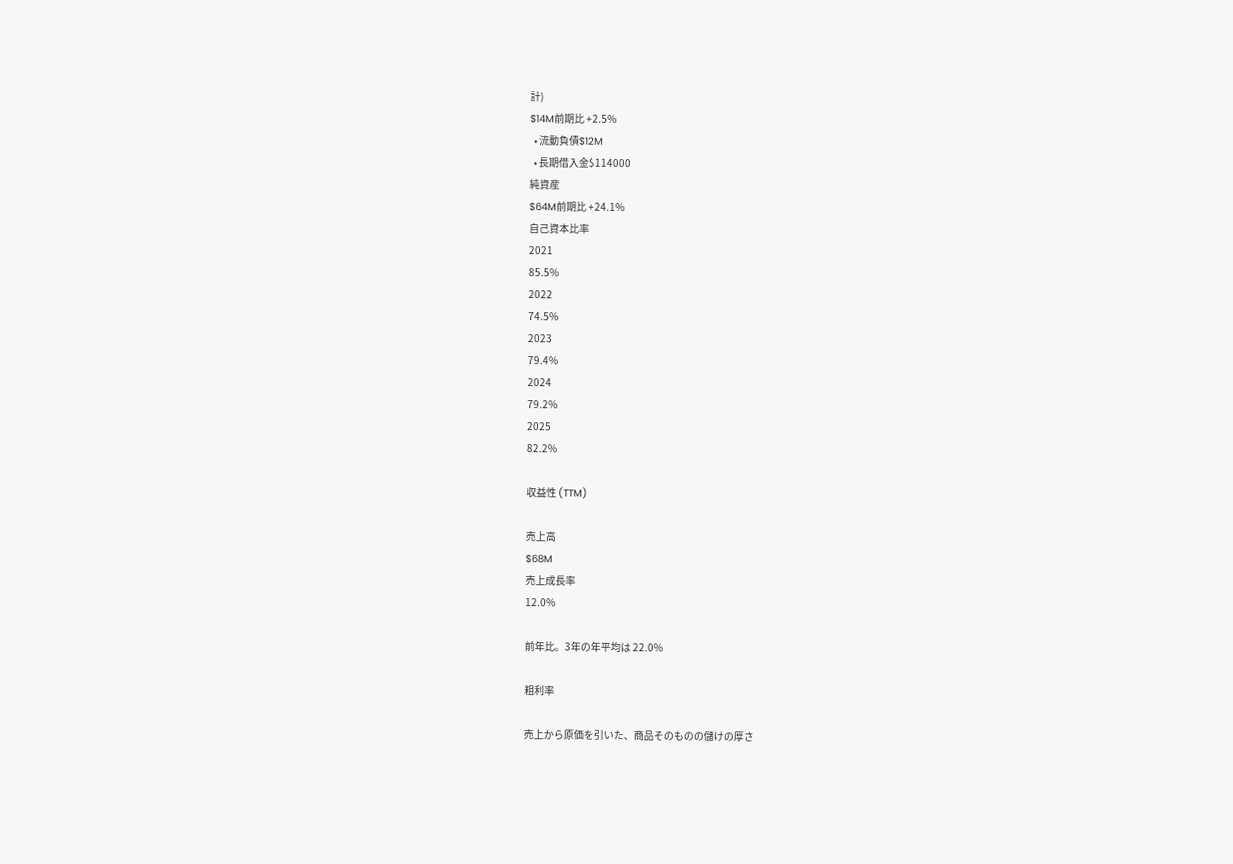計)
$14M前期比 +2.5%
  • 流動負債$12M
  • 長期借入金$114000
純資産
$64M前期比 +24.1%
自己資本比率
2021
85.5%
2022
74.5%
2023
79.4%
2024
79.2%
2025
82.2%

収益性 (TTM)

売上高
$68M
売上成長率
12.0%

前年比。3年の年平均は 22.0%

粗利率

売上から原価を引いた、商品そのものの儲けの厚さ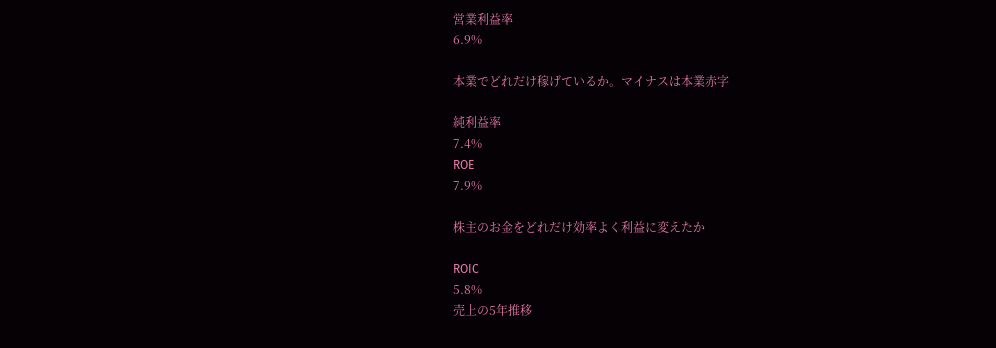営業利益率
6.9%

本業でどれだけ稼げているか。マイナスは本業赤字

純利益率
7.4%
ROE
7.9%

株主のお金をどれだけ効率よく利益に変えたか

ROIC
5.8%
売上の5年推移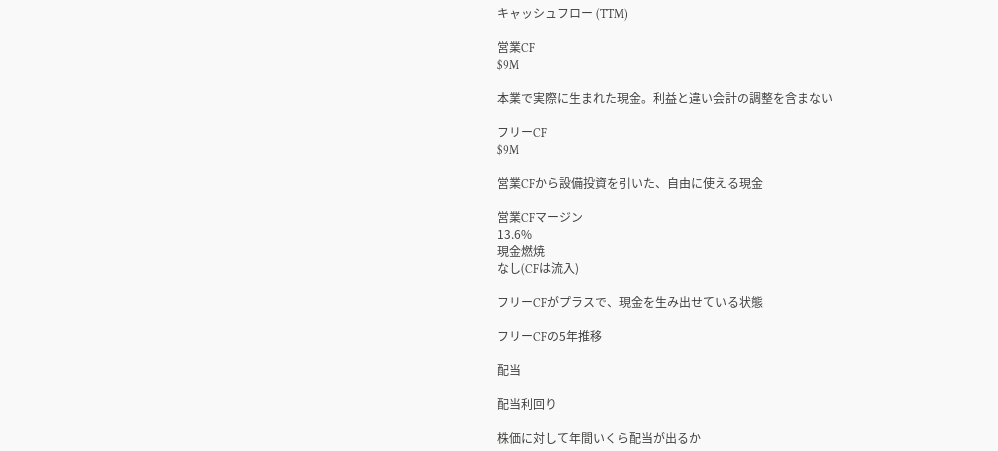キャッシュフロー (TTM)

営業CF
$9M

本業で実際に生まれた現金。利益と違い会計の調整を含まない

フリーCF
$9M

営業CFから設備投資を引いた、自由に使える現金

営業CFマージン
13.6%
現金燃焼
なし(CFは流入)

フリーCFがプラスで、現金を生み出せている状態

フリーCFの5年推移

配当

配当利回り

株価に対して年間いくら配当が出るか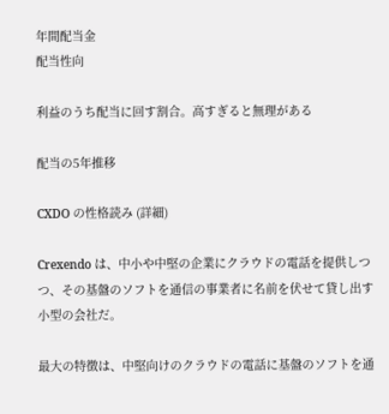年間配当金
配当性向

利益のうち配当に回す割合。高すぎると無理がある

配当の5年推移

CXDO の性格読み (詳細)

Crexendo は、中小や中堅の企業にクラウドの電話を提供しつつ、その基盤のソフトを通信の事業者に名前を伏せて貸し出す小型の会社だ。

最大の特徴は、中堅向けのクラウドの電話に基盤のソフトを通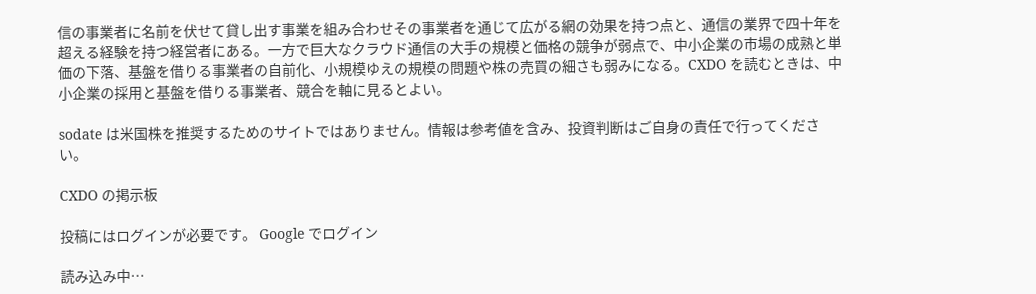信の事業者に名前を伏せて貸し出す事業を組み合わせその事業者を通じて広がる網の効果を持つ点と、通信の業界で四十年を超える経験を持つ経営者にある。一方で巨大なクラウド通信の大手の規模と価格の競争が弱点で、中小企業の市場の成熟と単価の下落、基盤を借りる事業者の自前化、小規模ゆえの規模の問題や株の売買の細さも弱みになる。CXDO を読むときは、中小企業の採用と基盤を借りる事業者、競合を軸に見るとよい。

sodate は米国株を推奨するためのサイトではありません。情報は参考値を含み、投資判断はご自身の責任で行ってください。

CXDO の掲示板

投稿にはログインが必要です。 Google でログイン

読み込み中…